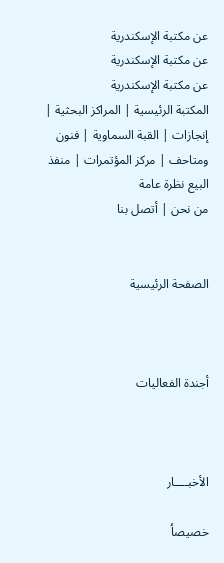عن مكتبة الإسكندرية
عن مكتبة الإسكندرية
عن مكتبة الإسكندرية
المكتبة الرئيسية | المراكز البحثية | إنجازات | القبة السماوية | فنون ومتاحف | مركز المؤتمرات | منفذ البيع نظرة عامة
من نحن | أتصل بنا


الصفحة الرئيسية



أجندة الفعاليات



الأخبــــار

خصيصاُ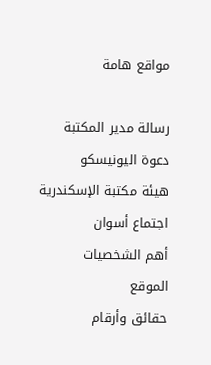مواقع هامة

رسالة مدير المكتبة
دعوة اليونيسكو
هيئة مكتبة الإسكندرية
اجتماع أسوان
أهم الشخصيات
الموقع
حقائق وأرقام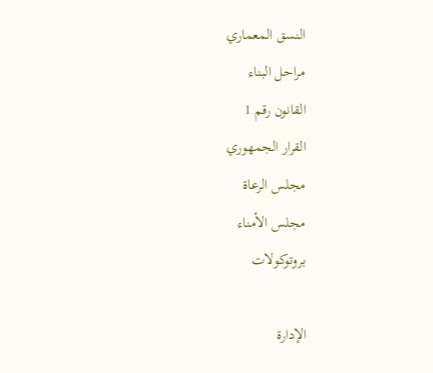النسق المعماري
مراحل البناء
القانون رقم 1
القرار الجمهوري
مجلس الرعاة
مجلس الأمناء
بروتوكولات

الإدارة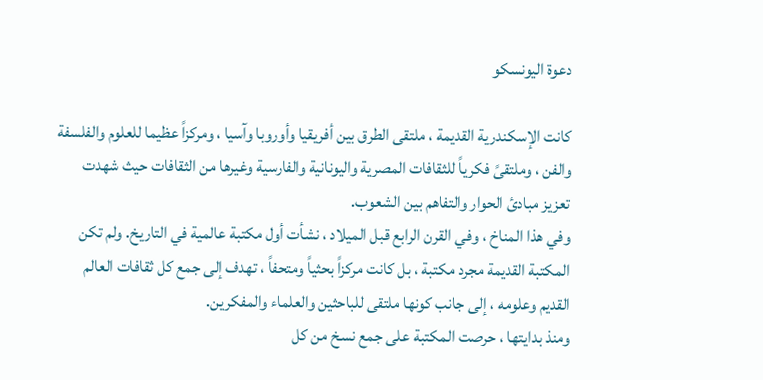دعوة اليونسكو

كانت الإسكندرية القديمة ، ملتقى الطرق بين أفريقيا وأوروبا وآسيا ، ومركزاً عظيما للعلوم والفلسفة والفن ، وملتقىً فكرياً للثقافات المصرية واليونانية والفارسية وغيرها من الثقافات حيث شهدت تعزيز مبادئ الحوار والتفاهم بين الشعوب.
وفي هذا المناخ ، وفي القرن الرابع قبل الميلاد ، نشأت أول مكتبة عالمية في التاريخ. ولم تكن المكتبة القديمة مجرد مكتبة ، بل كانت مركزاً بحثياً ومتحفاً ، تهدف إلى جمع كل ثقافات العالم القديم وعلومه ، إلى جانب كونها ملتقى للباحثين والعلماء والمفكرين.
ومنذ بدايتها ، حرصت المكتبة على جمع نسخ من كل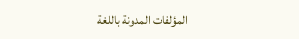المؤلفات المدونة باللغة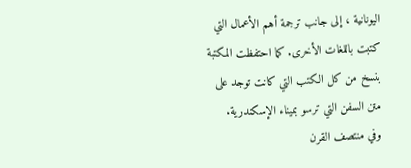اليونانية ، إلى جانب ترجمة أهم الأعمال التي كتبت باللغات الأخرى. كما احتفظت المكتبة بنسخ من كل الكتب التي كانت توجد على متن السفن التي ترسو بميناء الإسكندرية.
وفي منتصف القرن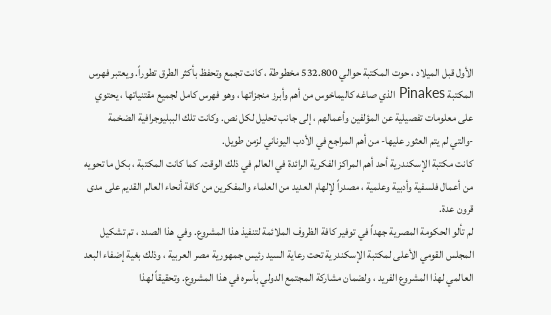الأول قبل الميلاد ، حوت المكتبة حوالي 532.800 مخطوطة ، كانت تجمع وتحفظ بأكثر الطرق تطوراً. ويعتبر فهرس المكتبة Pinakes الذي صاغه كاليماخوس من أهم وأبرز منجزاتها ، وهو فهرس كامل لجميع مقتنياتها ، يحتوي على معلومات تفصيلية عن المؤلفين وأعمالهم ، إلى جانب تحليل لكل نص. وكانت تلك الببليوجرافية الضخمة -والتي لم يتم العثور عليها- من أهم المراجع في الأدب اليوناني لزمن طويل.
كانت مكتبة الإسكندرية أحد أهم المراكز الفكرية الرائدة في العالم في ذلك الوقت. كما كانت المكتبة ، بكل ما تحويه من أعمال فلسفية وأدبية وعلمية ، مصدراً لإلهام العديد من العلماء والمفكرين من كافة أنحاء العالم القديم على مدى قرون عدة.
لم تألو الحكومة المصرية جهداً في توفير كافة الظروف الملائمة لتنفيذ هذا المشروع. وفي هذا الصدد ، تم تشكيل المجلس القومي الأعلى لمكتبة الإسكندرية تحت رعاية السيد رئيس جمهورية مصر العربية ، وذلك بغية إضفاء البعد العالمي لهذا المشروع الفريد ، ولضمان مشاركة المجتمع الدولي بأسره في هذا المشروع. وتحقيقاً لهذا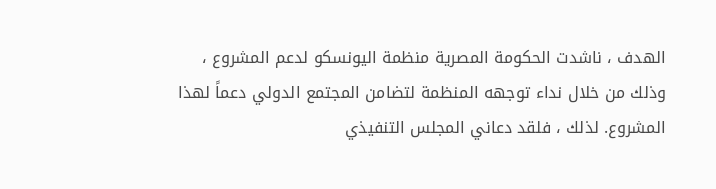الهدف ، ناشدت الحكومة المصرية منظمة اليونسكو لدعم المشروع ، وذلك من خلال نداء توجهه المنظمة لتضامن المجتمع الدولي دعماً لهذا المشروع. لذلك ، فلقد دعاني المجلس التنفيذي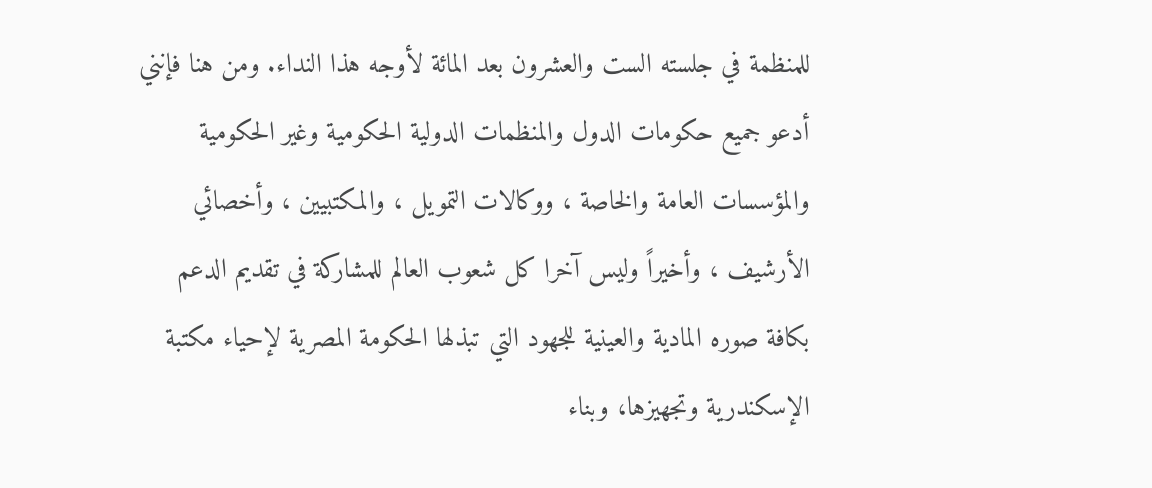للمنظمة في جلسته الست والعشرون بعد المائة لأوجه هذا النداء. ومن هنا فإنني أدعو جميع حكومات الدول والمنظمات الدولية الحكومية وغير الحكومية والمؤسسات العامة والخاصة ، ووكالات التمويل ، والمكتبيين ، وأخصائي الأرشيف ، وأخيراً وليس آخرا كل شعوب العالم للمشاركة في تقديم الدعم بكافة صوره المادية والعينية للجهود التي تبذلها الحكومة المصرية لإحياء مكتبة الإسكندرية وتجهيزها، وبناء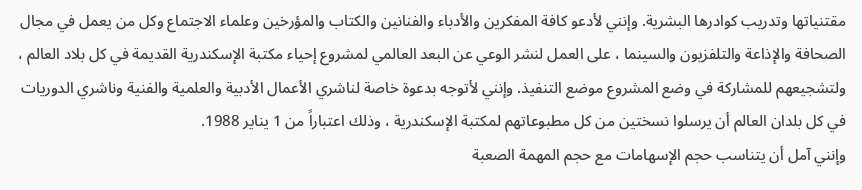مقتنياتها وتدريب كوادرها البشرية. وإنني لأدعو كافة المفكرين والأدباء والفنانين والكتاب والمؤرخين وعلماء الاجتماع وكل من يعمل في مجال الصحافة والإذاعة والتلفزيون والسينما ، على العمل لنشر الوعي عن البعد العالمي لمشروع إحياء مكتبة الإسكندرية القديمة في كل بلاد العالم ، ولتشجيعهم للمشاركة في وضع المشروع موضع التنفيذ. وإنني لأتوجه بدعوة خاصة لناشري الأعمال الأدبية والعلمية والفنية وناشري الدوريات في كل بلدان العالم أن يرسلوا نسختين من كل مطبوعاتهم لمكتبة الإسكندرية ، وذلك اعتباراً من 1 يناير 1988.
وإنني آمل أن يتناسب حجم الإسهامات مع حجم المهمة الصعبة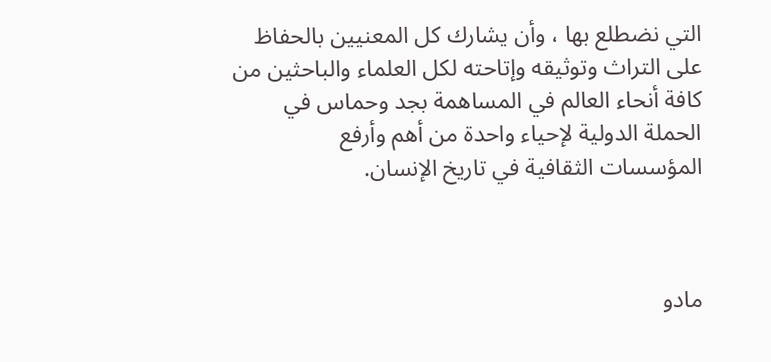التي نضطلع بها ، وأن يشارك كل المعنيين بالحفاظ على التراث وتوثيقه وإتاحته لكل العلماء والباحثين من كافة أنحاء العالم في المساهمة بجد وحماس في الحملة الدولية لإحياء واحدة من أهم وأرفع المؤسسات الثقافية في تاريخ الإنسان.



مادو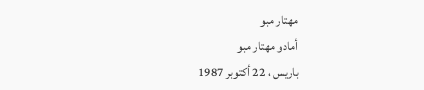مهتار مبو
أمادو مهتار مبو
باريس ، 22 أكتوبر 1987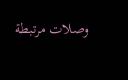وصلات مرتبطة